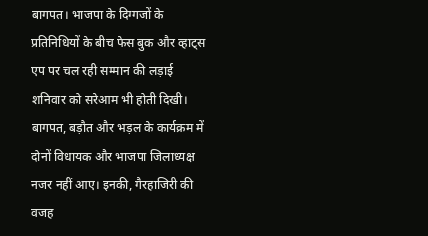बागपत। भाजपा के दिग्गजों के प्रतिनिधियों के बीच फेस बुक और व्हाट्स एप पर चल रही सम्मान की लड़ाई शनिवार को सरेआम भी होती दिखी। बागपत, बड़ौत और भड़ल के कार्यक्रम में दोनों विधायक और भाजपा जिलाध्यक्ष नजर नहीं आए। इनकी, गैरहाजिरी की वजह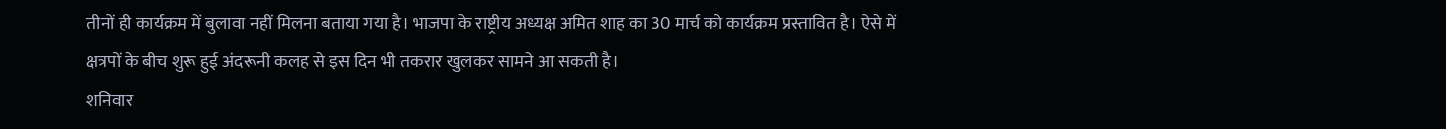तीनों ही कार्यक्रम में बुलावा नहीं मिलना बताया गया है। भाजपा के राष्ट्रीय अध्यक्ष अमित शाह का 30 मार्च को कार्यक्रम प्रस्तावित है। ऐसे में क्षत्रपों के बीच शुरू हुई अंदरूनी कलह से इस दिन भी तकरार खुलकर सामने आ सकती है।
शनिवार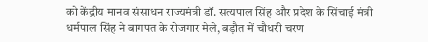को केंद्रीय मानव संसाधन राज्यमंत्री डॉ. सत्यपाल सिंह और प्रदेश के सिंचाई मंत्री धर्मपाल सिंह ने बागपत के रोजगार मेले, बड़ौत में चौधरी चरण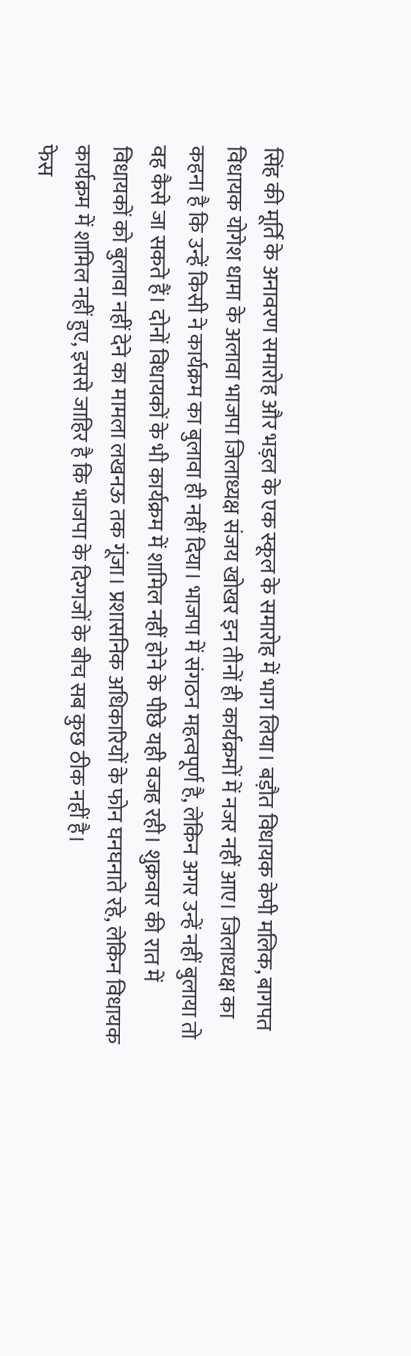सिंह की मूर्ति के अनावरण समारोह और भड़ल के एक स्कूल के समारोह में भाग लिया। बड़ौत विधायक केपी मलिक, बागपत विधायक योगेश धामा के अलावा भाजपा जिलाध्यक्ष संजय खोखर इन तीनों ही कार्यक्रमों में नजर नहीं आए। जिलाध्यक्ष का कहना है कि उन्हें किसी ने कार्यक्रम का बुलावा ही नहीं दिया। भाजपा में संगठन महत्वपूर्ण है, लेकिन अगर उन्हें नहीं बुलाया तो वह कैसे जा सकते हैं। दोनों विधायकों के भी कार्यक्रम में शामिल नहीं होने के पीछे यही वजह रही। शुक्रवार की रात में विधायकों को बुलावा नहीं देने का मामला लखनऊ तक गूंजा। प्रशासनिक अधिकारियों के फोन घनघनाते रहे, लेकिन विधायक कार्यक्रम में शामिल नहीं हुए, इससे जाहिर है कि भाजपा के दिग्गजों के बीच सब कुछ ठीक नहीं है।
फेस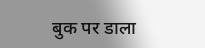बुक पर डाला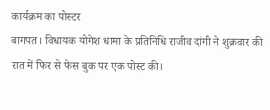कार्यक्रम का पोस्टर
बागपत। विधायक योगेश धामा के प्रतिनिधि राजीव दांगी ने शुक्रवार की रात में फिर से फेस बुक पर एक पोस्ट की।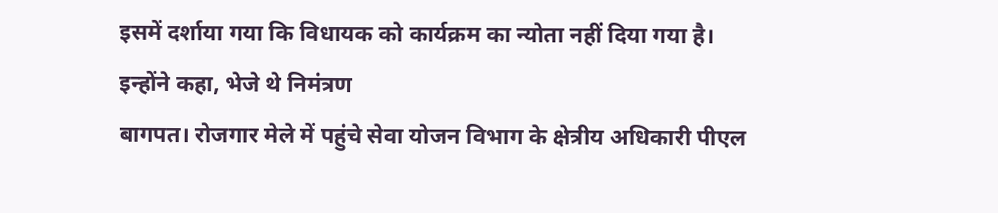इसमें दर्शाया गया कि विधायक को कार्यक्रम का न्योता नहीं दिया गया है।
इन्होंने कहा, भेजे थे निमंत्रण
बागपत। रोजगार मेले में पहुंचे सेवा योजन विभाग के क्षेत्रीय अधिकारी पीएल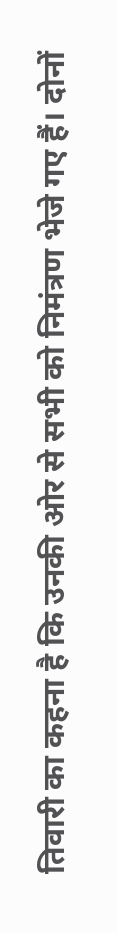तिवारी का कहना है कि उनकी ओर से सभी को निमंत्रण भेजे गए हैं। दोनों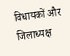विधायकों और जिलाध्यक्ष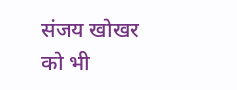संजय खोखर को भी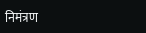निमंत्रण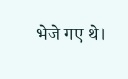भेजे गए थे।